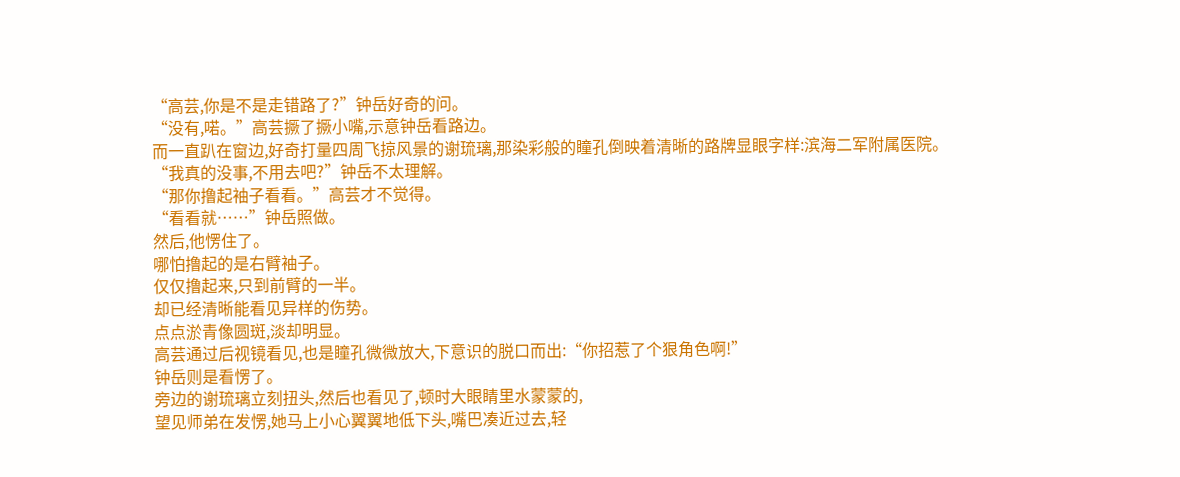“高芸,你是不是走错路了?”钟岳好奇的问。
“没有,喏。”高芸撅了撅小嘴,示意钟岳看路边。
而一直趴在窗边,好奇打量四周飞掠风景的谢琉璃,那染彩般的瞳孔倒映着清晰的路牌显眼字样:滨海二军附属医院。
“我真的没事,不用去吧?”钟岳不太理解。
“那你撸起袖子看看。”高芸才不觉得。
“看看就……”钟岳照做。
然后,他愣住了。
哪怕撸起的是右臂袖子。
仅仅撸起来,只到前臂的一半。
却已经清晰能看见异样的伤势。
点点淤青像圆斑,淡却明显。
高芸通过后视镜看见,也是瞳孔微微放大,下意识的脱口而出:“你招惹了个狠角色啊!”
钟岳则是看愣了。
旁边的谢琉璃立刻扭头,然后也看见了,顿时大眼睛里水蒙蒙的,
望见师弟在发愣,她马上小心翼翼地低下头,嘴巴凑近过去,轻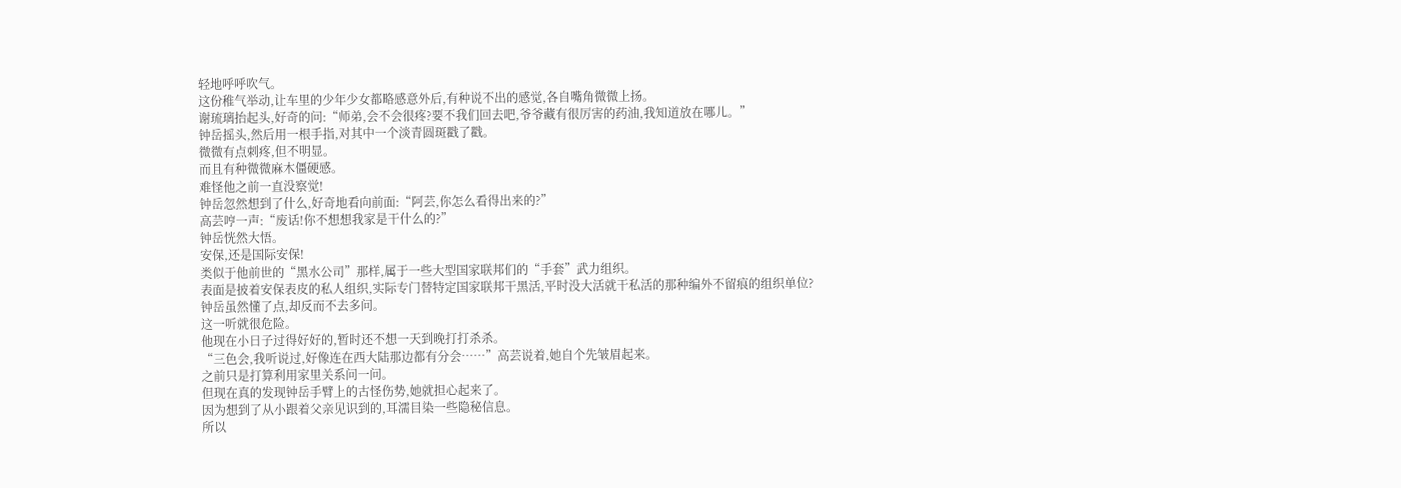轻地呼呼吹气。
这份稚气举动,让车里的少年少女都略感意外后,有种说不出的感觉,各自嘴角微微上扬。
谢琉璃抬起头,好奇的问:“师弟,会不会很疼?要不我们回去吧,爷爷藏有很厉害的药油,我知道放在哪儿。”
钟岳摇头,然后用一根手指,对其中一个淡青圆斑戳了戳。
微微有点刺疼,但不明显。
而且有种微微麻木僵硬感。
难怪他之前一直没察觉!
钟岳忽然想到了什么,好奇地看向前面:“阿芸,你怎么看得出来的?”
高芸哼一声:“废话!你不想想我家是干什么的?”
钟岳恍然大悟。
安保,还是国际安保!
类似于他前世的“黑水公司”那样,属于一些大型国家联邦们的“手套”武力组织。
表面是披着安保表皮的私人组织,实际专门替特定国家联邦干黑活,平时没大活就干私活的那种编外不留痕的组织单位?
钟岳虽然懂了点,却反而不去多问。
这一听就很危险。
他现在小日子过得好好的,暂时还不想一天到晚打打杀杀。
“三色会,我听说过,好像连在西大陆那边都有分会……”高芸说着,她自个先皱眉起来。
之前只是打算利用家里关系问一问。
但现在真的发现钟岳手臂上的古怪伤势,她就担心起来了。
因为想到了从小跟着父亲见识到的,耳濡目染一些隐秘信息。
所以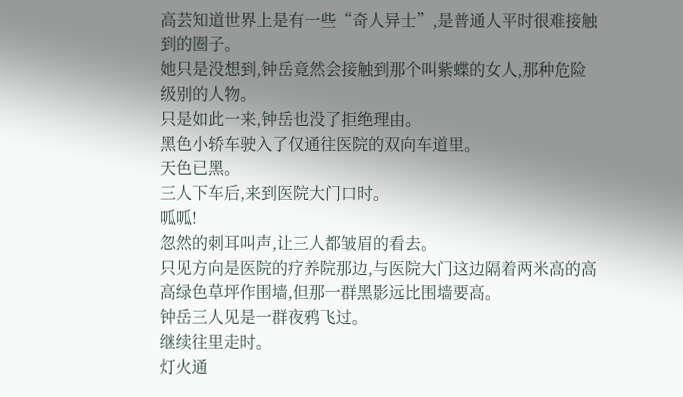高芸知道世界上是有一些“奇人异士”,是普通人平时很难接触到的圈子。
她只是没想到,钟岳竟然会接触到那个叫紫蝶的女人,那种危险级别的人物。
只是如此一来,钟岳也没了拒绝理由。
黑色小轿车驶入了仅通往医院的双向车道里。
天色已黑。
三人下车后,来到医院大门口时。
呱呱!
忽然的刺耳叫声,让三人都皱眉的看去。
只见方向是医院的疗养院那边,与医院大门这边隔着两米高的高高绿色草坪作围墙,但那一群黑影远比围墙要高。
钟岳三人见是一群夜鸦飞过。
继续往里走时。
灯火通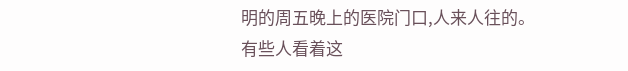明的周五晚上的医院门口,人来人往的。
有些人看着这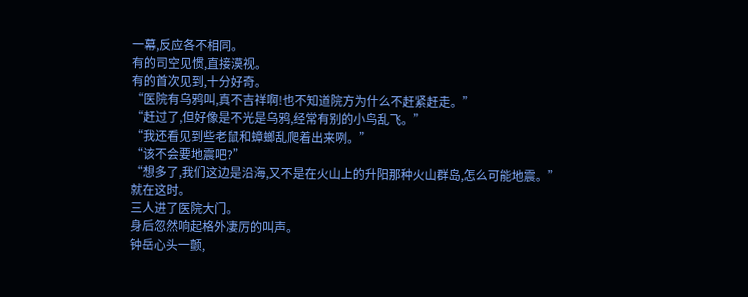一幕,反应各不相同。
有的司空见惯,直接漠视。
有的首次见到,十分好奇。
“医院有乌鸦叫,真不吉祥啊!也不知道院方为什么不赶紧赶走。”
“赶过了,但好像是不光是乌鸦,经常有别的小鸟乱飞。”
“我还看见到些老鼠和蟑螂乱爬着出来咧。”
“该不会要地震吧?”
“想多了,我们这边是沿海,又不是在火山上的升阳那种火山群岛,怎么可能地震。”
就在这时。
三人进了医院大门。
身后忽然响起格外凄厉的叫声。
钟岳心头一颤,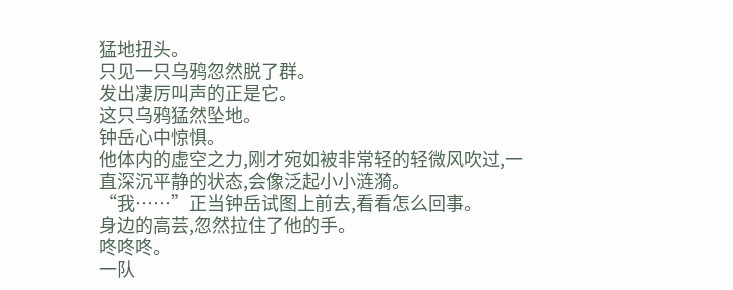猛地扭头。
只见一只乌鸦忽然脱了群。
发出凄厉叫声的正是它。
这只乌鸦猛然坠地。
钟岳心中惊惧。
他体内的虚空之力,刚才宛如被非常轻的轻微风吹过,一直深沉平静的状态,会像泛起小小涟漪。
“我……”正当钟岳试图上前去,看看怎么回事。
身边的高芸,忽然拉住了他的手。
咚咚咚。
一队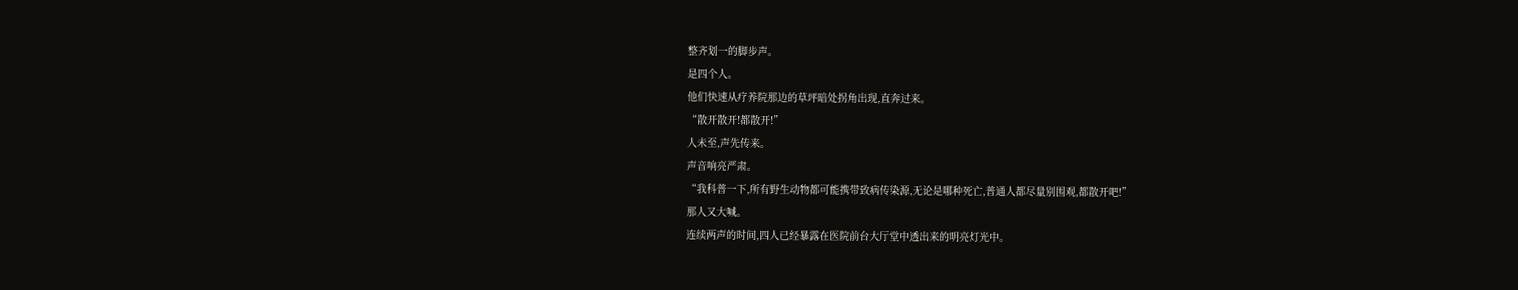整齐划一的脚步声。
是四个人。
他们快速从疗养院那边的草坪暗处拐角出现,直奔过来。
“散开散开!都散开!”
人未至,声先传来。
声音响亮严肃。
“我科普一下,所有野生动物都可能携带致病传染源,无论是哪种死亡,普通人都尽量别围观,都散开吧!”
那人又大喊。
连续两声的时间,四人已经暴露在医院前台大厅堂中透出来的明亮灯光中。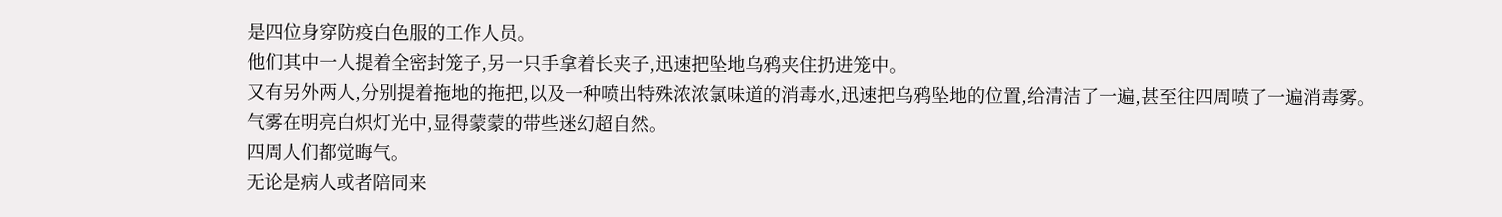是四位身穿防疫白色服的工作人员。
他们其中一人提着全密封笼子,另一只手拿着长夹子,迅速把坠地乌鸦夹住扔进笼中。
又有另外两人,分别提着拖地的拖把,以及一种喷出特殊浓浓氯味道的消毒水,迅速把乌鸦坠地的位置,给清洁了一遍,甚至往四周喷了一遍消毒雾。
气雾在明亮白炽灯光中,显得蒙蒙的带些迷幻超自然。
四周人们都觉晦气。
无论是病人或者陪同来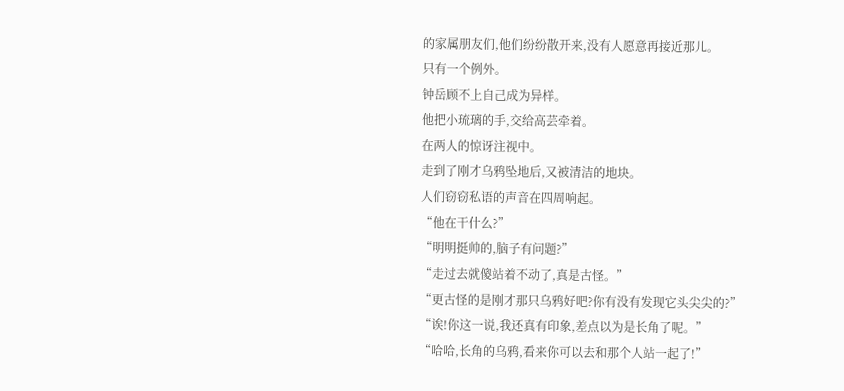的家属朋友们,他们纷纷散开来,没有人愿意再接近那儿。
只有一个例外。
钟岳顾不上自己成为异样。
他把小琉璃的手,交给高芸牵着。
在两人的惊讶注视中。
走到了刚才乌鸦坠地后,又被清洁的地块。
人们窃窃私语的声音在四周响起。
“他在干什么?”
“明明挺帅的,脑子有问题?”
“走过去就傻站着不动了,真是古怪。”
“更古怪的是刚才那只乌鸦好吧?你有没有发现它头尖尖的?”
“诶!你这一说,我还真有印象,差点以为是长角了呢。”
“哈哈,长角的乌鸦,看来你可以去和那个人站一起了!”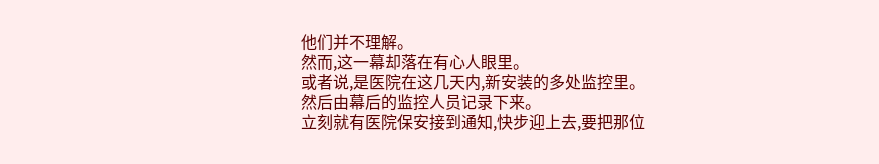他们并不理解。
然而,这一幕却落在有心人眼里。
或者说,是医院在这几天内,新安装的多处监控里。
然后由幕后的监控人员记录下来。
立刻就有医院保安接到通知,快步迎上去,要把那位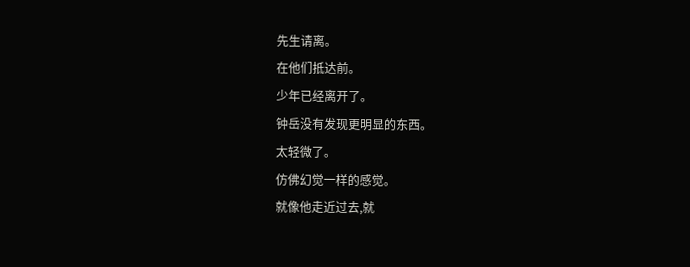先生请离。
在他们抵达前。
少年已经离开了。
钟岳没有发现更明显的东西。
太轻微了。
仿佛幻觉一样的感觉。
就像他走近过去,就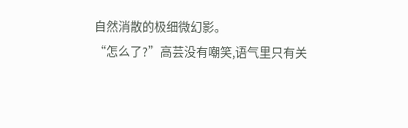自然消散的极细微幻影。
“怎么了?”高芸没有嘲笑,语气里只有关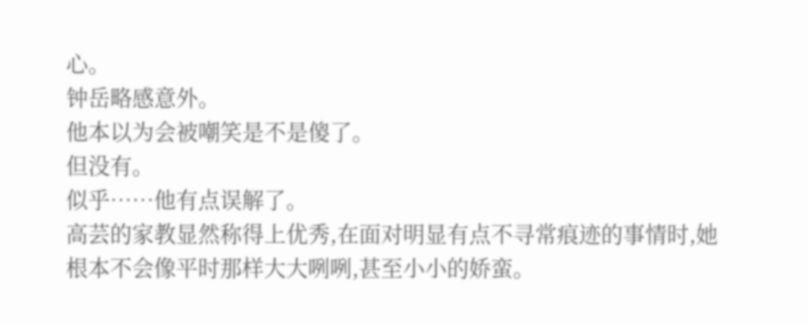心。
钟岳略感意外。
他本以为会被嘲笑是不是傻了。
但没有。
似乎……他有点误解了。
高芸的家教显然称得上优秀,在面对明显有点不寻常痕迹的事情时,她根本不会像平时那样大大咧咧,甚至小小的娇蛮。